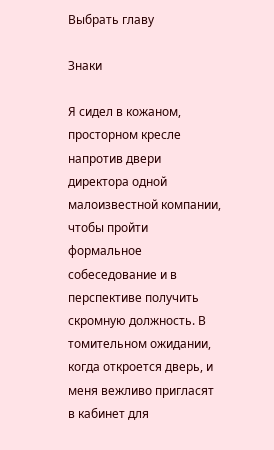Выбрать главу

Знаки

Я сидел в кожаном, просторном кресле напротив двери директора одной малоизвестной компании, чтобы пройти формальное собеседование и в перспективе получить скромную должность. В томительном ожидании, когда откроется дверь, и меня вежливо пригласят в кабинет для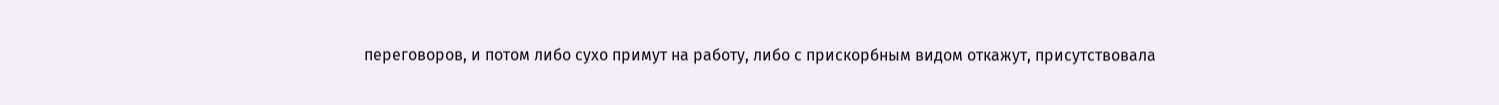переговоров, и потом либо сухо примут на работу, либо с прискорбным видом откажут, присутствовала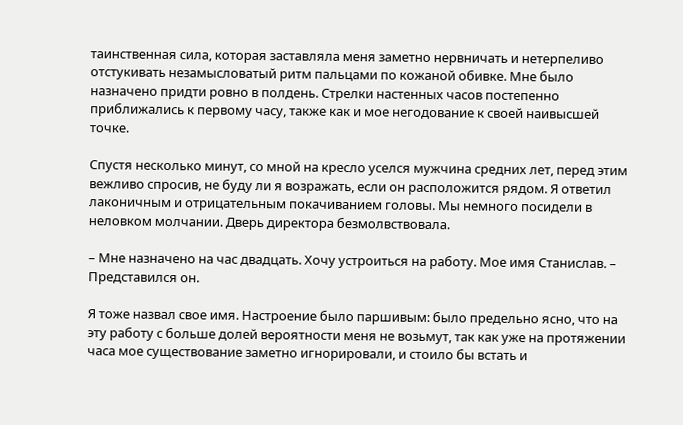таинственная сила, которая заставляла меня заметно нервничать и нетерпеливо отстукивать незамысловатый ритм пальцами по кожаной обивке. Мне было назначено придти ровно в полдень. Стрелки настенных часов постепенно приближались к первому часу, также как и мое негодование к своей наивысшей точке.

Спустя несколько минут, со мной на кресло уселся мужчина средних лет, перед этим вежливо спросив, не буду ли я возражать, если он расположится рядом. Я ответил лаконичным и отрицательным покачиванием головы. Мы немного посидели в неловком молчании. Дверь директора безмолвствовала.

– Мне назначено на час двадцать. Хочу устроиться на работу. Мое имя Станислав. – Представился он.

Я тоже назвал свое имя. Настроение было паршивым: было предельно ясно, что на эту работу с больше долей вероятности меня не возьмут, так как уже на протяжении часа мое существование заметно игнорировали, и стоило бы встать и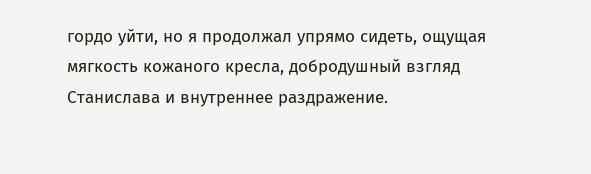гордо уйти, но я продолжал упрямо сидеть, ощущая мягкость кожаного кресла, добродушный взгляд Станислава и внутреннее раздражение.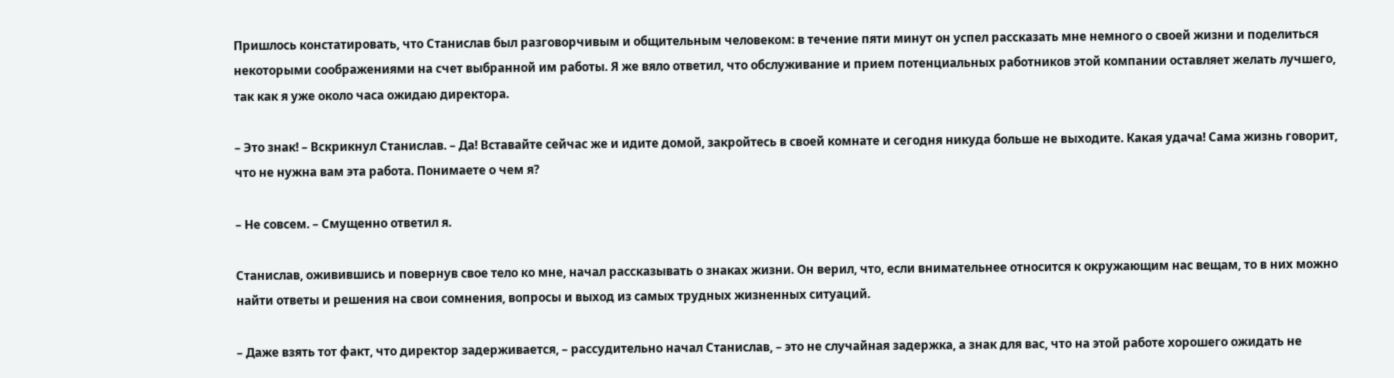Пришлось констатировать, что Станислав был разговорчивым и общительным человеком: в течение пяти минут он успел рассказать мне немного о своей жизни и поделиться некоторыми соображениями на счет выбранной им работы. Я же вяло ответил, что обслуживание и прием потенциальных работников этой компании оставляет желать лучшего, так как я уже около часа ожидаю директора.

– Это знак! – Вскрикнул Станислав. – Да! Вставайте сейчас же и идите домой, закройтесь в своей комнате и сегодня никуда больше не выходите. Какая удача! Сама жизнь говорит, что не нужна вам эта работа. Понимаете о чем я?

– Не совсем. – Смущенно ответил я.

Станислав, оживившись и повернув свое тело ко мне, начал рассказывать о знаках жизни. Он верил, что, если внимательнее относится к окружающим нас вещам, то в них можно найти ответы и решения на свои сомнения, вопросы и выход из самых трудных жизненных ситуаций.

– Даже взять тот факт, что директор задерживается, – рассудительно начал Станислав, – это не случайная задержка, а знак для вас, что на этой работе хорошего ожидать не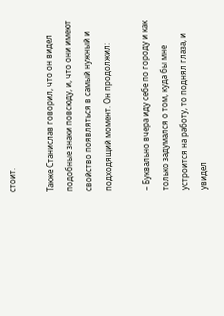стоит.

Также Станислав говорил, что он видел подобные знаки повсюду, и, что они имеют свойство появляться в самый нужный и подходящий момент. Он продолжил:

– Буквально вчера иду себе по городу и как только задумался о том, куда бы мне устроится на работу, то поднял глаза, и увидел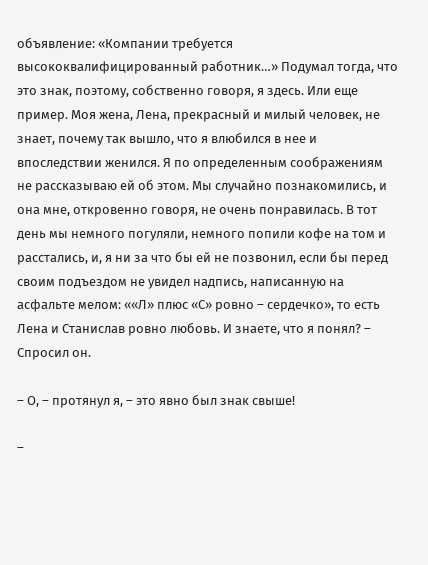объявление: «Компании требуется высококвалифицированный работник…» Подумал тогда, что это знак, поэтому, собственно говоря, я здесь. Или еще пример. Моя жена, Лена, прекрасный и милый человек, не знает, почему так вышло, что я влюбился в нее и впоследствии женился. Я по определенным соображениям не рассказываю ей об этом. Мы случайно познакомились, и она мне, откровенно говоря, не очень понравилась. В тот день мы немного погуляли, немного попили кофе на том и расстались, и, я ни за что бы ей не позвонил, если бы перед своим подъездом не увидел надпись, написанную на асфальте мелом: ««Л» плюс «С» ровно – сердечко», то есть Лена и Станислав ровно любовь. И знаете, что я понял? – Спросил он.

– О, – протянул я, – это явно был знак свыше!

–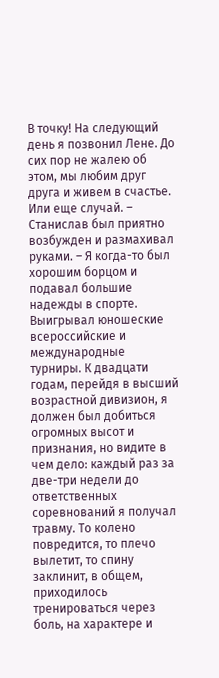В точку! На следующий день я позвонил Лене. До сих пор не жалею об этом, мы любим друг друга и живем в счастье. Или еще случай. – Станислав был приятно возбужден и размахивал руками. – Я когда-то был хорошим борцом и подавал большие надежды в спорте. Выигрывал юношеские всероссийские и международные турниры. К двадцати годам, перейдя в высший возрастной дивизион, я должен был добиться огромных высот и признания, но видите в чем дело: каждый раз за две-три недели до ответственных соревнований я получал травму. То колено повредится, то плечо вылетит, то спину заклинит, в общем, приходилось тренироваться через боль, на характере и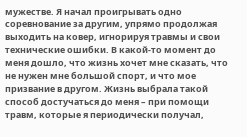мужестве. Я начал проигрывать одно соревнование за другим, упрямо продолжая выходить на ковер, игнорируя травмы и свои технические ошибки. В какой-то момент до меня дошло, что жизнь хочет мне сказать, что не нужен мне большой спорт, и что мое призвание в другом. Жизнь выбрала такой способ достучаться до меня – при помощи травм, которые я периодически получал,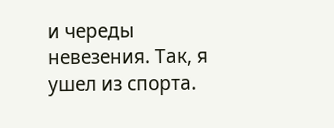и череды невезения. Так, я ушел из спорта.